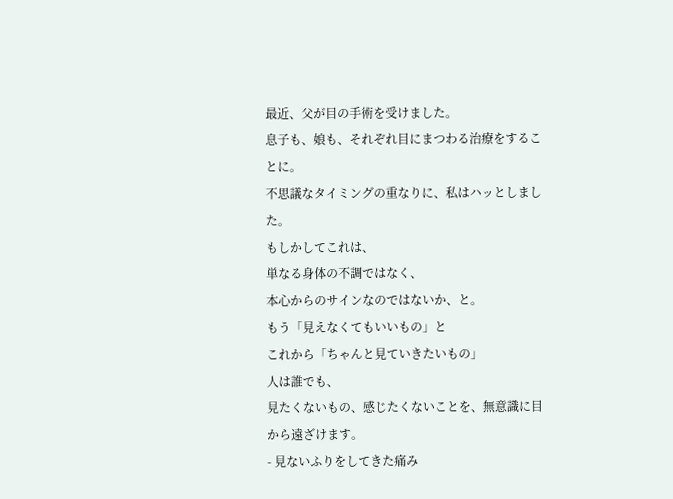最近、父が目の手術を受けました。
息子も、娘も、それぞれ目にまつわる治療をすることに。
不思議なタイミングの重なりに、私はハッとしました。
もしかしてこれは、
単なる身体の不調ではなく、
本心からのサインなのではないか、と。
もう「見えなくてもいいもの」と
これから「ちゃんと見ていきたいもの」
人は誰でも、
見たくないもの、感じたくないことを、無意識に目から遠ざけます。
- 見ないふりをしてきた痛み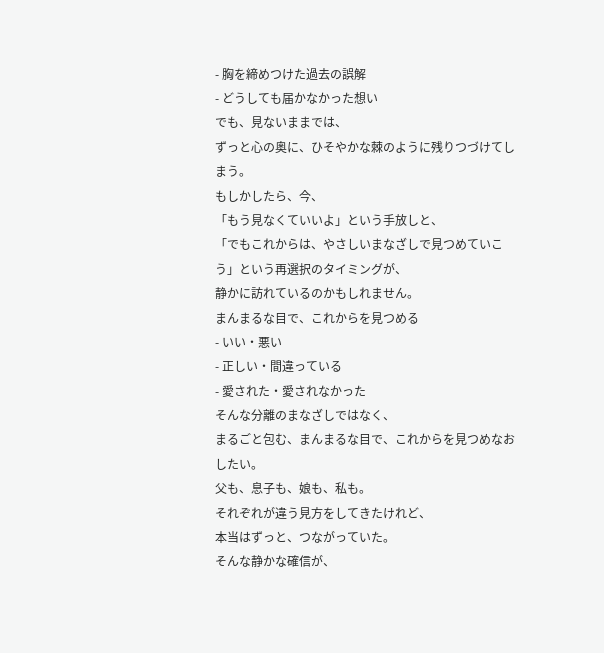- 胸を締めつけた過去の誤解
- どうしても届かなかった想い
でも、見ないままでは、
ずっと心の奥に、ひそやかな棘のように残りつづけてしまう。
もしかしたら、今、
「もう見なくていいよ」という手放しと、
「でもこれからは、やさしいまなざしで見つめていこう」という再選択のタイミングが、
静かに訪れているのかもしれません。
まんまるな目で、これからを見つめる
- いい・悪い
- 正しい・間違っている
- 愛された・愛されなかった
そんな分離のまなざしではなく、
まるごと包む、まんまるな目で、これからを見つめなおしたい。
父も、息子も、娘も、私も。
それぞれが違う見方をしてきたけれど、
本当はずっと、つながっていた。
そんな静かな確信が、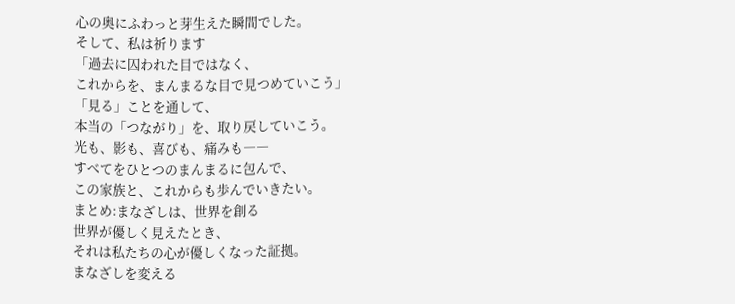心の奥にふわっと芽生えた瞬間でした。
そして、私は祈ります
「過去に囚われた目ではなく、
これからを、まんまるな目で見つめていこう」
「見る」ことを通して、
本当の「つながり」を、取り戻していこう。
光も、影も、喜びも、痛みも――
すべてをひとつのまんまるに包んで、
この家族と、これからも歩んでいきたい。
まとめ:まなざしは、世界を創る
世界が優しく見えたとき、
それは私たちの心が優しくなった証拠。
まなざしを変える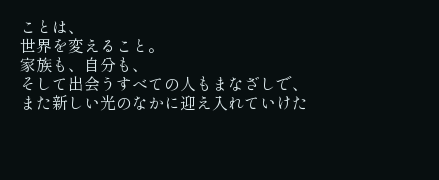ことは、
世界を変えること。
家族も、自分も、
そして出会うすべての人もまなざしで、
また新しい光のなかに迎え入れていけた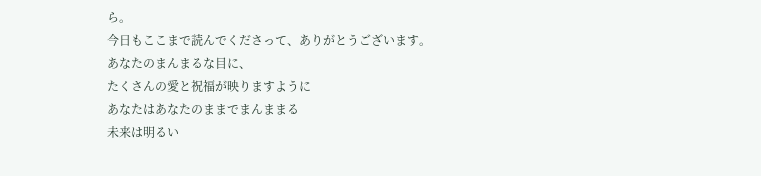ら。
今日もここまで読んでくださって、ありがとうございます。
あなたのまんまるな目に、
たくさんの愛と祝福が映りますように
あなたはあなたのままでまんままる
未来は明るい